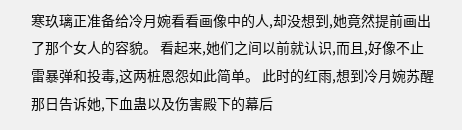寒玖璃正准备给冷月婉看看画像中的人,却没想到,她竟然提前画出了那个女人的容貌。 看起来,她们之间以前就认识,而且,好像不止雷暴弹和投毒,这两桩恩怨如此简单。 此时的红雨,想到冷月婉苏醒那日告诉她,下血蛊以及伤害殿下的幕后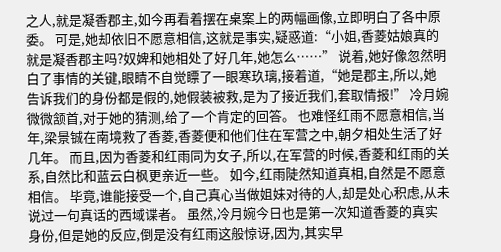之人,就是凝香郡主,如今再看着摆在桌案上的两幅画像,立即明白了各中原委。 可是,她却依旧不愿意相信,这就是事实,疑惑道:“小姐,香菱姑娘真的就是凝香郡主吗?奴婢和她相处了好几年,她怎么……” 说着,她好像忽然明白了事情的关键,眼睛不自觉瞟了一眼寒玖璃,接着道,“她是郡主,所以,她告诉我们的身份都是假的,她假装被救,是为了接近我们,套取情报!” 冷月婉微微颔首,对于她的猜测,给了一个肯定的回答。 也难怪红雨不愿意相信,当年,梁景铖在南境救了香菱,香菱便和他们住在军营之中,朝夕相处生活了好几年。 而且,因为香菱和红雨同为女子,所以,在军营的时候,香菱和红雨的关系,自然比和蓝云白枫更亲近一些。 如今,红雨陡然知道真相,自然是不愿意相信。 毕竟,谁能接受一个,自己真心当做姐妹对待的人,却是处心积虑,从未说过一句真话的西域谍者。 虽然,冷月婉今日也是第一次知道香菱的真实身份,但是她的反应,倒是没有红雨这般惊讶,因为,其实早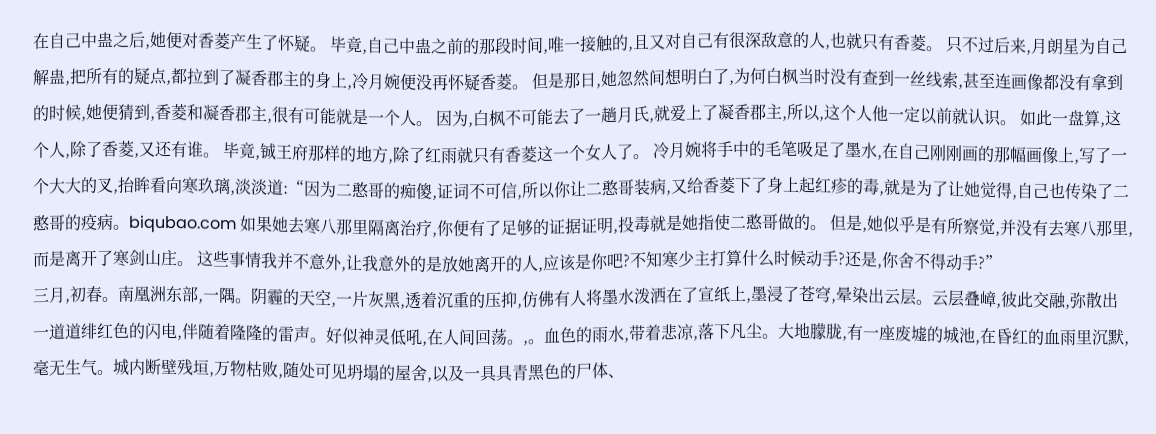在自己中蛊之后,她便对香菱产生了怀疑。 毕竟,自己中蛊之前的那段时间,唯一接触的,且又对自己有很深敌意的人,也就只有香菱。 只不过后来,月朗星为自己解蛊,把所有的疑点,都拉到了凝香郡主的身上,冷月婉便没再怀疑香菱。 但是那日,她忽然间想明白了,为何白枫当时没有查到一丝线索,甚至连画像都没有拿到的时候,她便猜到,香菱和凝香郡主,很有可能就是一个人。 因为,白枫不可能去了一趟月氏,就爱上了凝香郡主,所以,这个人他一定以前就认识。 如此一盘算,这个人,除了香菱,又还有谁。 毕竟,铖王府那样的地方,除了红雨就只有香菱这一个女人了。 冷月婉将手中的毛笔吸足了墨水,在自己刚刚画的那幅画像上,写了一个大大的叉,抬眸看向寒玖璃,淡淡道:“因为二憨哥的痴傻,证词不可信,所以你让二憨哥装病,又给香菱下了身上起红疹的毒,就是为了让她觉得,自己也传染了二憨哥的疫病。biqubao.com 如果她去寒八那里隔离治疗,你便有了足够的证据证明,投毒就是她指使二憨哥做的。 但是,她似乎是有所察觉,并没有去寒八那里,而是离开了寒剑山庄。 这些事情我并不意外,让我意外的是放她离开的人,应该是你吧?不知寒少主打算什么时候动手?还是,你舍不得动手?”
三月,初春。南凰洲东部,一隅。阴霾的天空,一片灰黑,透着沉重的压抑,仿佛有人将墨水泼洒在了宣纸上,墨浸了苍穹,晕染出云层。云层叠嶂,彼此交融,弥散出一道道绯红色的闪电,伴随着隆隆的雷声。好似神灵低吼,在人间回荡。,。血色的雨水,带着悲凉,落下凡尘。大地朦胧,有一座废墟的城池,在昏红的血雨里沉默,毫无生气。城内断壁残垣,万物枯败,随处可见坍塌的屋舍,以及一具具青黑色的尸体、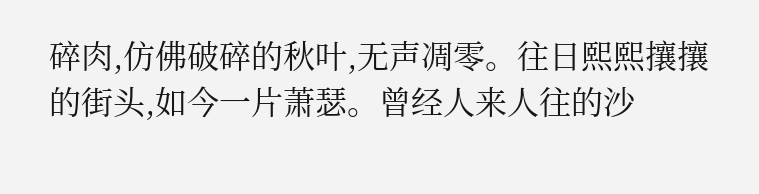碎肉,仿佛破碎的秋叶,无声凋零。往日熙熙攘攘的街头,如今一片萧瑟。曾经人来人往的沙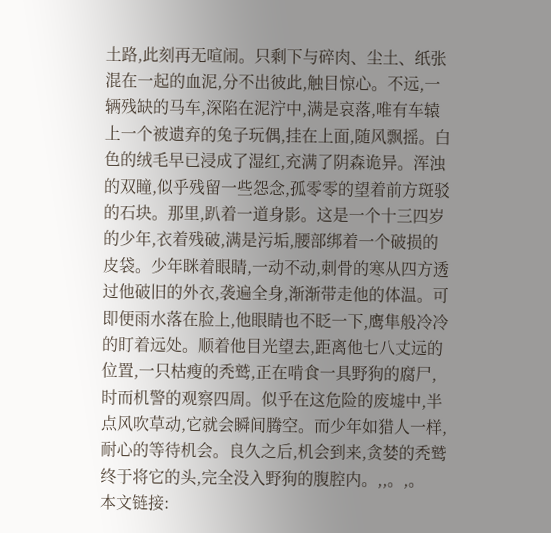土路,此刻再无喧闹。只剩下与碎肉、尘土、纸张混在一起的血泥,分不出彼此,触目惊心。不远,一辆残缺的马车,深陷在泥泞中,满是哀落,唯有车辕上一个被遗弃的兔子玩偶,挂在上面,随风飘摇。白色的绒毛早已浸成了湿红,充满了阴森诡异。浑浊的双瞳,似乎残留一些怨念,孤零零的望着前方斑驳的石块。那里,趴着一道身影。这是一个十三四岁的少年,衣着残破,满是污垢,腰部绑着一个破损的皮袋。少年眯着眼睛,一动不动,刺骨的寒从四方透过他破旧的外衣,袭遍全身,渐渐带走他的体温。可即便雨水落在脸上,他眼睛也不眨一下,鹰隼般冷冷的盯着远处。顺着他目光望去,距离他七八丈远的位置,一只枯瘦的秃鹫,正在啃食一具野狗的腐尸,时而机警的观察四周。似乎在这危险的废墟中,半点风吹草动,它就会瞬间腾空。而少年如猎人一样,耐心的等待机会。良久之后,机会到来,贪婪的秃鹫终于将它的头,完全没入野狗的腹腔内。,,。,。
本文链接: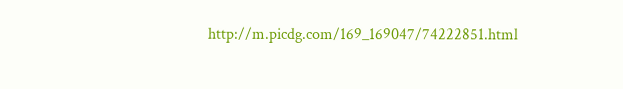http://m.picdg.com/169_169047/74222851.html